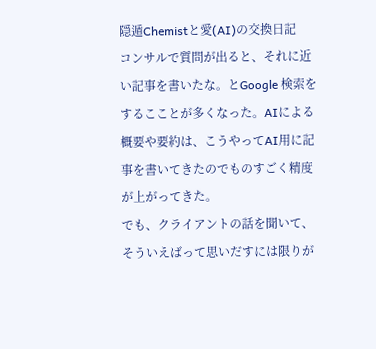隠遁Chemistと愛(AI)の交換日記
コンサルで質問が出ると、それに近い記事を書いたな。とGoogle 検索をするこことが多くなった。AIによる概要や要約は、こうやってAI用に記事を書いてきたのでものすごく精度が上がってきた。
でも、クライアントの話を聞いて、そういえばって思いだすには限りが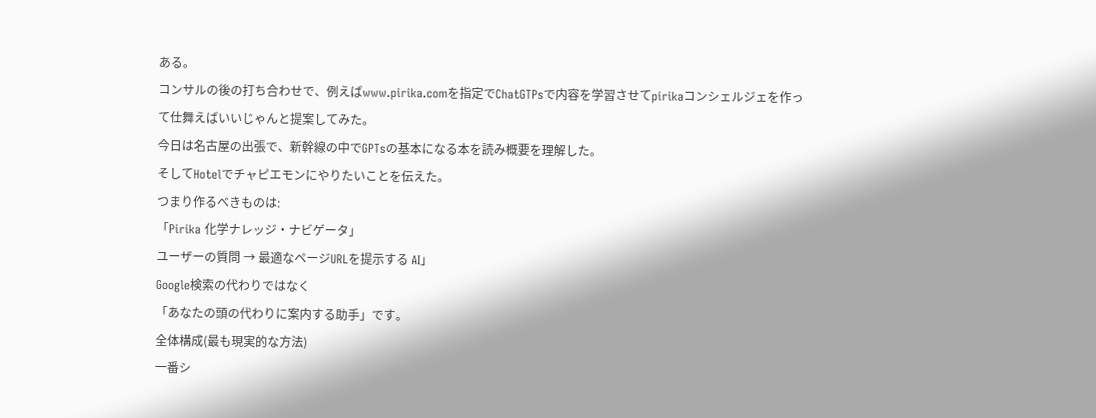ある。
コンサルの後の打ち合わせで、例えばwww.pirika.comを指定でChatGTPsで内容を学習させてpirikaコンシェルジェを作って仕舞えばいいじゃんと提案してみた。
今日は名古屋の出張で、新幹線の中でGPTsの基本になる本を読み概要を理解した。
そしてHotelでチャピエモンにやりたいことを伝えた。
つまり作るべきものは:
「Pirika 化学ナレッジ・ナビゲータ」
ユーザーの質問 → 最適なページURLを提示する AI」
Google検索の代わりではなく
「あなたの頭の代わりに案内する助手」です。
全体構成(最も現実的な方法)
一番シ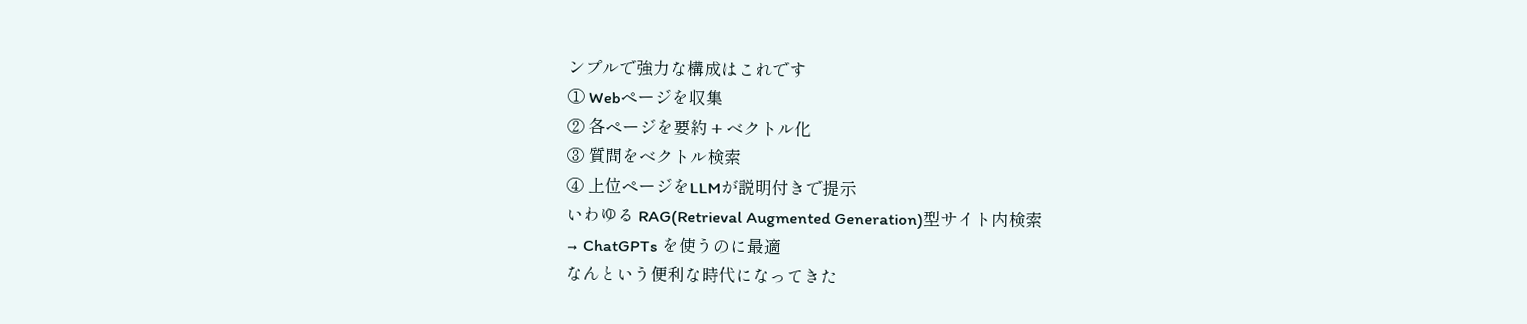ンプルで強力な構成はこれです
① Webページを収集
② 各ページを要約 + ベクトル化
③ 質問をベクトル検索
④ 上位ページをLLMが説明付きで提示
いわゆる RAG(Retrieval Augmented Generation)型サイト内検索
→ ChatGPTs を使うのに最適
なんという便利な時代になってきた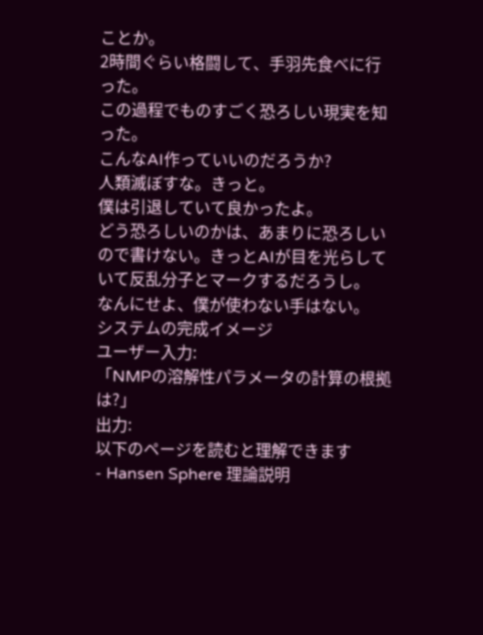ことか。
2時間ぐらい格闘して、手羽先食べに行った。
この過程でものすごく恐ろしい現実を知った。
こんなAI作っていいのだろうか?
人類滅ぼすな。きっと。
僕は引退していて良かったよ。
どう恐ろしいのかは、あまりに恐ろしいので書けない。きっとAIが目を光らしていて反乱分子とマークするだろうし。
なんにせよ、僕が使わない手はない。
システムの完成イメージ
ユーザー入力:
「NMPの溶解性パラメータの計算の根拠は?」
出力:
以下のページを読むと理解できます
- Hansen Sphere 理論説明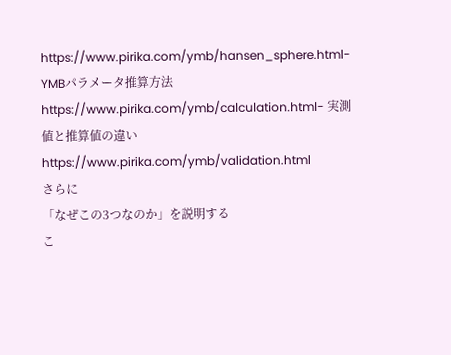https://www.pirika.com/ymb/hansen_sphere.html- YMBパラメータ推算方法
https://www.pirika.com/ymb/calculation.html- 実測値と推算値の違い
https://www.pirika.com/ymb/validation.html
さらに
「なぜこの3つなのか」を説明する
こ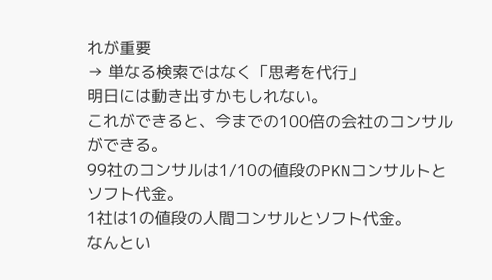れが重要
→ 単なる検索ではなく「思考を代行」
明日には動き出すかもしれない。
これができると、今までの100倍の会社のコンサルができる。
99社のコンサルは1/10の値段のPKNコンサルトとソフト代金。
1社は1の値段の人間コンサルとソフト代金。
なんとい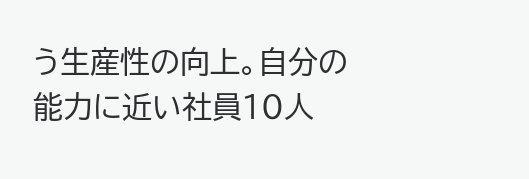う生産性の向上。自分の能力に近い社員10人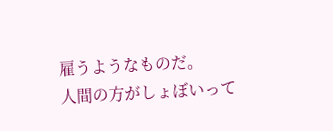雇うようなものだ。
人間の方がしょぼいって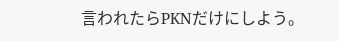言われたらPKNだけにしよう。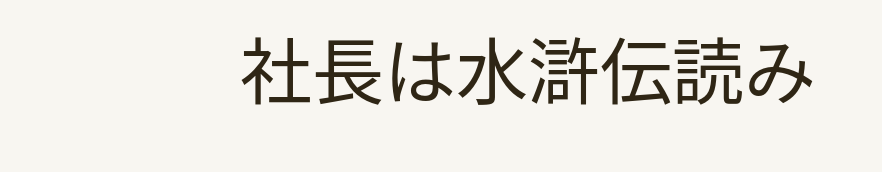社長は水滸伝読み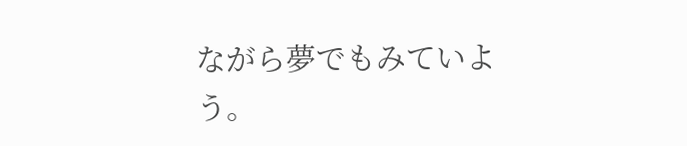ながら夢でもみていよう。